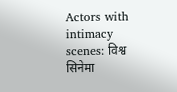Actors with intimacy scenes: विश्व सिनेमा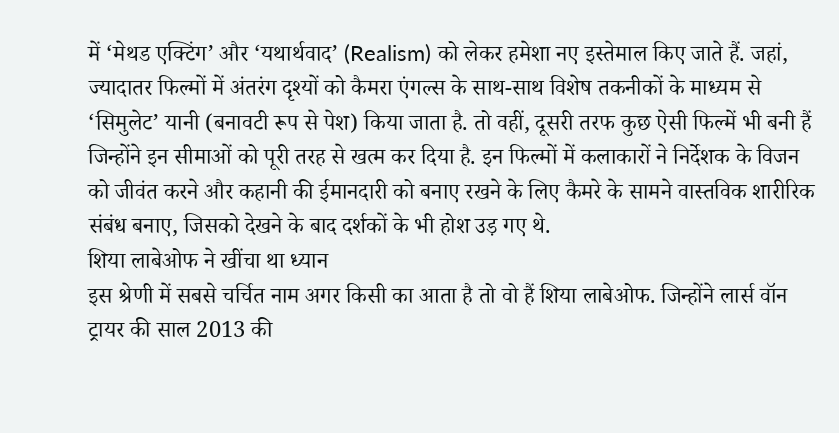में ‘मेथड एक्टिंग’ और ‘यथार्थवाद’ (Realism) को लेकर हमेशा नए इस्तेमाल किए जाते हैं. जहां, ज्यादातर फिल्मों में अंतरंग दृश्यों को कैमरा एंगल्स के साथ-साथ विशेष तकनीकों के माध्यम से ‘सिमुलेट’ यानी (बनावटी रूप से पेश) किया जाता है. तो वहीं, दूसरी तरफ कुछ ऐसी फिल्में भी बनी हैं जिन्होंने इन सीमाओं को पूरी तरह से खत्म कर दिया है. इन फिल्मों में कलाकारों ने निर्देशक के विजन को जीवंत करने और कहानी की ईमानदारी को बनाए रखने के लिए कैमरे के सामने वास्तविक शारीरिक संबंध बनाए, जिसको देखने के बाद दर्शकों के भी होश उड़ गए थे.
शिया लाबेओफ ने खींचा था ध्यान
इस श्रेणी में सबसे चर्चित नाम अगर किसी का आता है तो वो हैं शिया लाबेओफ. जिन्होंने लार्स वॉन ट्रायर की साल 2013 की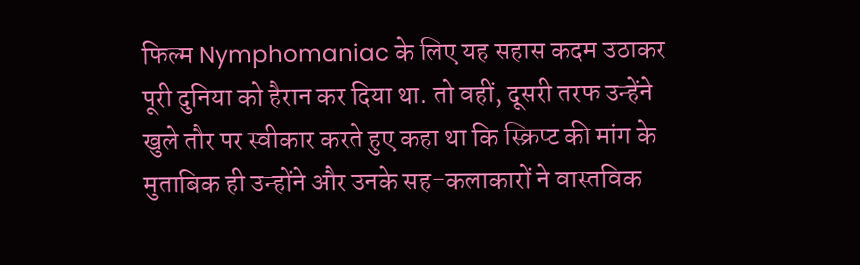फिल्म Nymphomaniac के लिए यह सहास कदम उठाकर पूरी दुनिया को हैरान कर दिया था. तो वहीं, दूसरी तरफ उन्हेंने खुले तौर पर स्वीकार करते हुए कहा था कि स्क्रिप्ट की मांग के मुताबिक ही उन्होंने और उनके सह-कलाकारों ने वास्तविक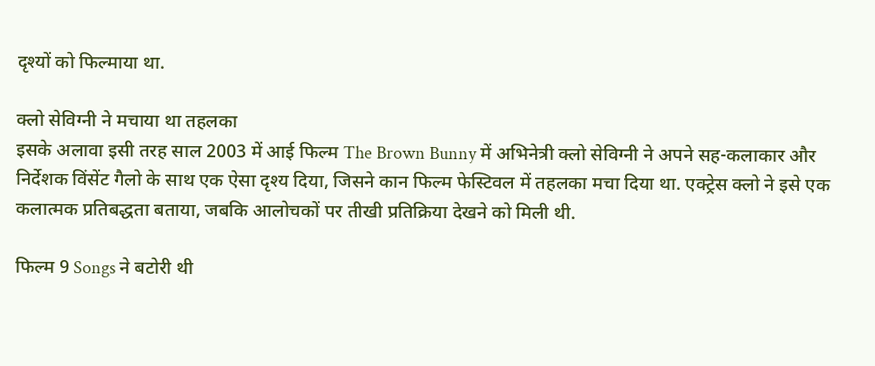दृश्यों को फिल्माया था.

क्लो सेविग्नी ने मचाया था तहलका
इसके अलावा इसी तरह साल 2003 में आई फिल्म The Brown Bunny में अभिनेत्री क्लो सेविग्नी ने अपने सह-कलाकार और निर्देशक विंसेंट गैलो के साथ एक ऐसा दृश्य दिया, जिसने कान फिल्म फेस्टिवल में तहलका मचा दिया था. एक्ट्रेस क्लो ने इसे एक कलात्मक प्रतिबद्धता बताया, जबकि आलोचकों पर तीखी प्रतिक्रिया देखने को मिली थी.

फिल्म 9 Songs ने बटोरी थी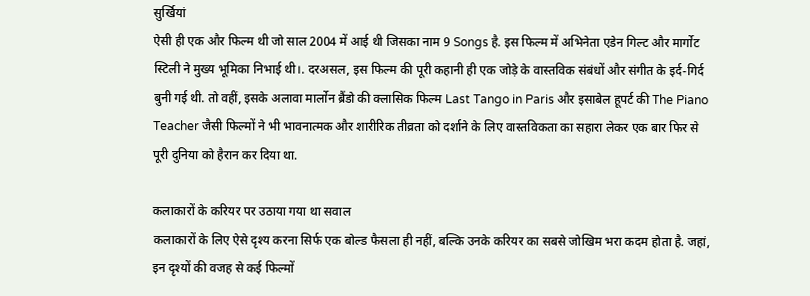सुर्खियां
ऐसी ही एक और फिल्म थी जो साल 2004 में आई थी जिसका नाम 9 Songs है. इस फिल्म में अभिनेता एडेन गिल्ट और मार्गोट स्टिली ने मुख्य भूमिका निभाई थी।. दरअसल, इस फिल्म की पूरी कहानी ही एक जोड़े के वास्तविक संबंधों और संगीत के इर्द-गिर्द बुनी गई थी. तो वहीं, इसके अलावा मार्लोन ब्रैंडो की क्लासिक फिल्म Last Tango in Paris और इसाबेल हूपर्ट की The Piano Teacher जैसी फिल्मों ने भी भावनात्मक और शारीरिक तीव्रता को दर्शाने के लिए वास्तविकता का सहारा लेकर एक बार फिर से पूरी दुनिया को हैरान कर दिया था.

कलाकारों के करियर पर उठाया गया था सवाल
कलाकारों के लिए ऐसे दृश्य करना सिर्फ एक बोल्ड फैसला ही नहीं, बल्कि उनके करियर का सबसे जोखिम भरा कदम होता है. जहां, इन दृश्यों की वजह से कई फिल्मों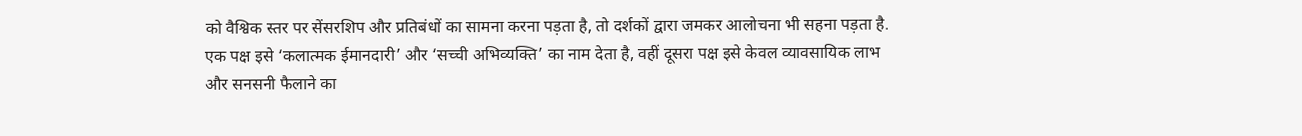को वैश्विक स्तर पर सेंसरशिप और प्रतिबंधों का सामना करना पड़ता है, तो दर्शकों द्वारा जमकर आलोचना भी सहना पड़ता है. एक पक्ष इसे ‘कलात्मक ईमानदारी’ और ‘सच्ची अभिव्यक्ति’ का नाम देता है, वहीं दूसरा पक्ष इसे केवल व्यावसायिक लाभ और सनसनी फैलाने का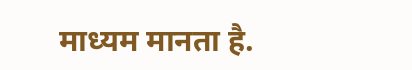माध्यम मानता है.